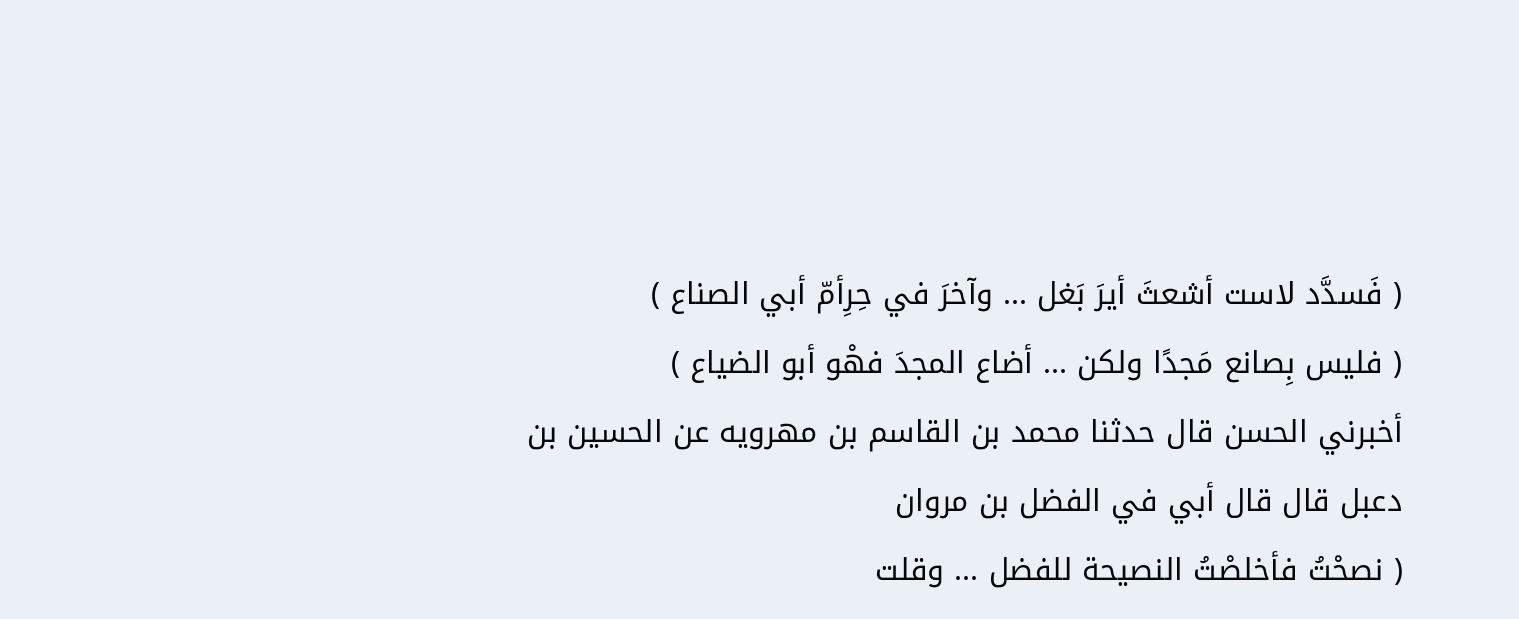( فَسدَّد لاست أشعثَ أيرَ بَغل ... وآخرَ في حِرِأمّ أبي الصناع )
( فليس بِصانع مَجدًا ولكن ... أضاع المجدَ فهْو أبو الضياع )
أخبرني الحسن قال حدثنا محمد بن القاسم بن مهرويه عن الحسين بن دعبل قال قال أبي في الفضل بن مروان
( نصحْتُ فأخلصْتُ النصيحة للفضل ... وقلت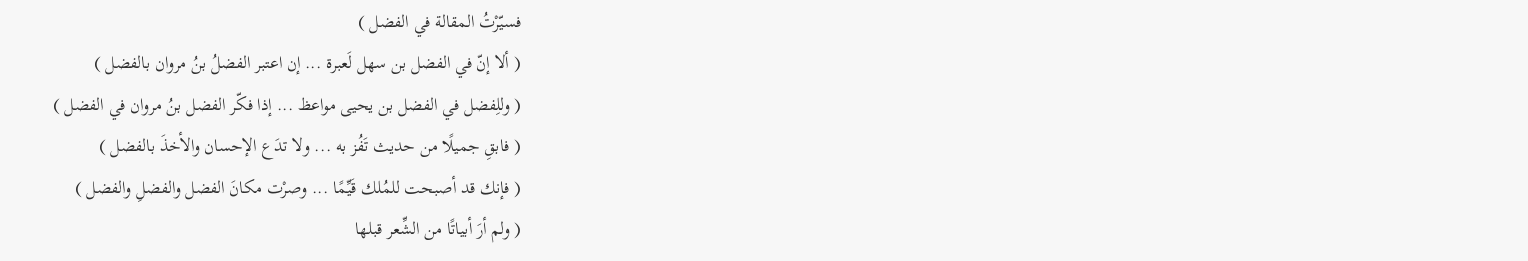فسيّرْتُ المقالة في الفضل )
( ألا إنّ في الفضل بن سهل لَعبرة ... إن اعتبر الفضلُ بنُ مروان بالفضل )
( وللِفضل في الفضل بن يحيى مواعظ ... إذا فكّر الفضل بنُ مروان في الفضل )
( فابقِ جميلًا من حديث تَفُز به ... ولا تدَع الإحسان والأخذَ بالفضل )
( فإنك قد أصبحت للمُلك قَيِّمًا ... وصرْت مكانَ الفضل والفضلِ والفضل )
( ولم أرَ أبياتًا من الشِّعر قبلها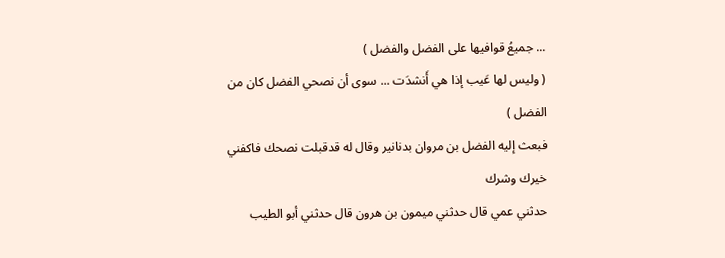... جميعُ قوافيها على الفضل والفضل )
( وليس لها عَيب إذا هي أَنشدَت ... سوى أن نصحي الفضل كان من الفضل )
فبعث إليه الفضل بن مروان بدنانير وقال له قدقبلت نصحك فاكفني خيرك وشرك
حدثني عمي قال حدثني ميمون بن هرون قال حدثني أبو الطيب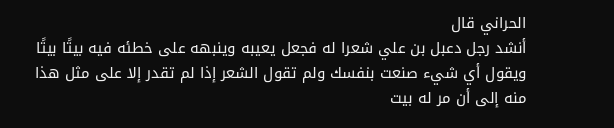الحراني قال
أنشد رجل دعبل بن علي شعرا له فجعل يعيبه وينبهه على خطئه فيه بيتًا بيتًا ويقول أي شيء صنعت بنفسك ولم تقول الشعر إذا لم تقدر إلا على مثل هذا منه إلى أن مر له بيت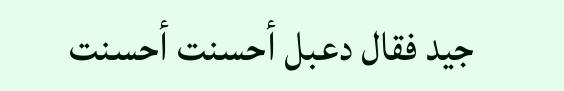جيد فقال دعبل أحسنت أحسنت